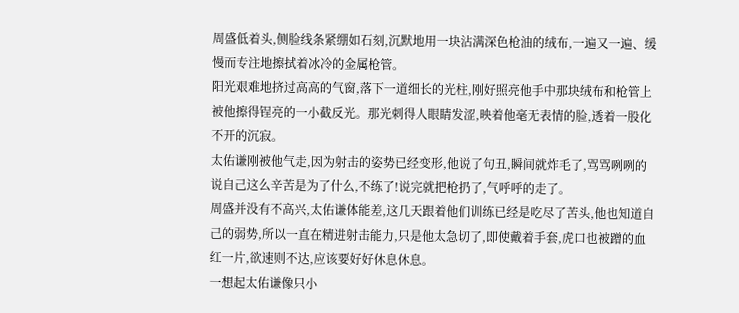周盛低着头,侧脸线条紧绷如石刻,沉默地用一块沾满深色枪油的绒布,一遍又一遍、缓慢而专注地擦拭着冰冷的金属枪管。
阳光艰难地挤过高高的气窗,落下一道细长的光柱,刚好照亮他手中那块绒布和枪管上被他擦得锃亮的一小截反光。那光刺得人眼睛发涩,映着他毫无表情的脸,透着一股化不开的沉寂。
太佑谦刚被他气走,因为射击的姿势已经变形,他说了句丑,瞬间就炸毛了,骂骂咧咧的说自己这么辛苦是为了什么,不练了!说完就把枪扔了,气呼呼的走了。
周盛并没有不高兴,太佑谦体能差,这几天跟着他们训练已经是吃尽了苦头,他也知道自己的弱势,所以一直在精进射击能力,只是他太急切了,即使戴着手套,虎口也被蹭的血红一片,欲速则不达,应该要好好休息休息。
一想起太佑谦像只小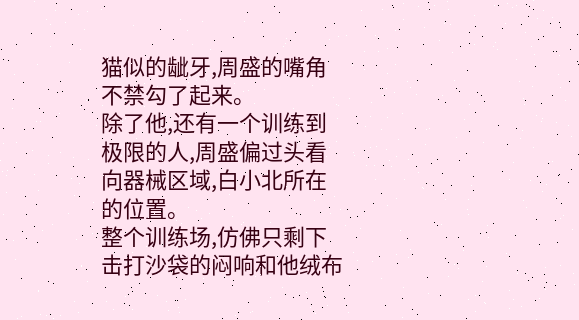猫似的龇牙,周盛的嘴角不禁勾了起来。
除了他,还有一个训练到极限的人,周盛偏过头看向器械区域,白小北所在的位置。
整个训练场,仿佛只剩下击打沙袋的闷响和他绒布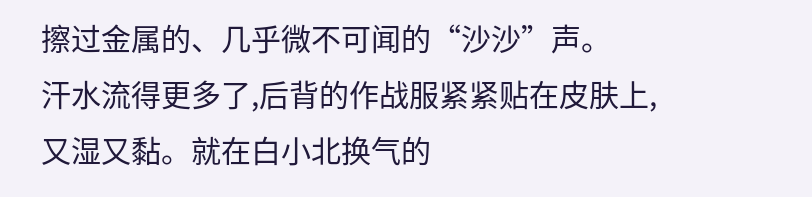擦过金属的、几乎微不可闻的“沙沙”声。
汗水流得更多了,后背的作战服紧紧贴在皮肤上,又湿又黏。就在白小北换气的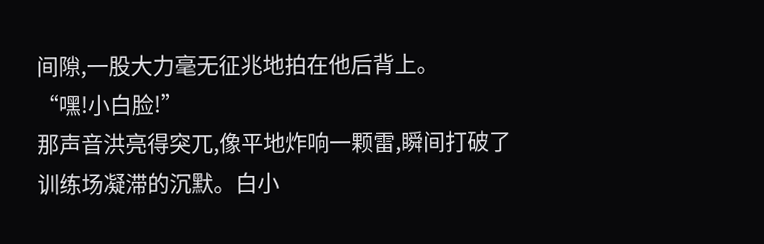间隙,一股大力毫无征兆地拍在他后背上。
“嘿!小白脸!”
那声音洪亮得突兀,像平地炸响一颗雷,瞬间打破了训练场凝滞的沉默。白小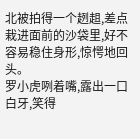北被拍得一个趔趄,差点栽进面前的沙袋里,好不容易稳住身形,惊愕地回头。
罗小虎咧着嘴,露出一口白牙,笑得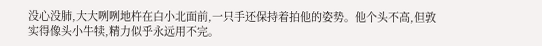没心没肺,大大咧咧地杵在白小北面前,一只手还保持着拍他的姿势。他个头不高,但敦实得像头小牛犊,精力似乎永远用不完。